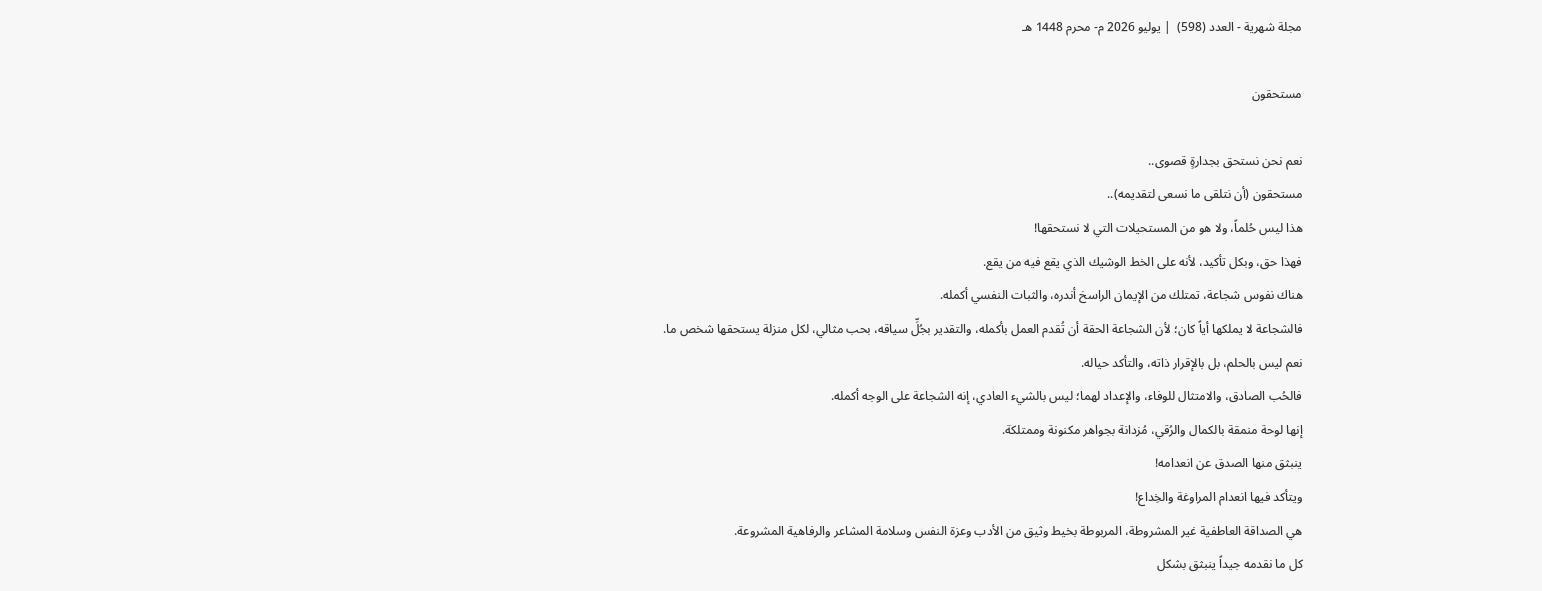مجلة شهرية - العدد (598)  | يوليو 2026 م- محرم 1448 هـ

مستحقون

نعم نحن نستحق بجدارةٍ قصوى..
مستحقون (أن نتلقى ما نسعى لتقديمه)..
هذا ليس حُلماً، ولا هو من المستحيلات التي لا نستحقها!
فهذا حق، وبكل تأكيد، لأنه على الخط الوشيك الذي يقع فيه من يقع.
هناك نفوس شجاعة، تمتلك من الإيمان الراسخ أندره، والثبات النفسي أكمله.
فالشجاعة لا يملكها أياً كان؛ لأن الشجاعة الحقة أن تُقدم العمل بأكمله، والتقدير بجُلِّ سياقه، بحب مثالي، لكل منزلة يستحقها شخص ما.
نعم ليس بالحلم، بل بالإقرار ذاته، والتأكد حياله.
فالحُب الصادق، والامتثال للوفاء، والإعداد لهما؛ ليس بالشيء العادي، إنه الشجاعة على الوجه أكمله.
إنها لوحة منمقة بالكمال والرُقي، مُزدانة بجواهر مكنونة وممتلكة.
ينبثق منها الصدق عن انعدامه!
ويتأكد فيها انعدام المراوغة والخِداع!
هي الصداقة العاطفية غير المشروطة، المربوطة بخيط وثيق من الأدب وعزة النفس وسلامة المشاعر والرفاهية المشروعة.
كل ما نقدمه جيداً ينبثق بشكل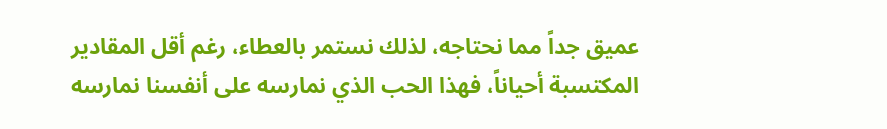عميق جداً مما نحتاجه، لذلك نستمر بالعطاء، رغم أقل المقادير المكتسبة أحياناً، فهذا الحب الذي نمارسه على أنفسنا نمارسه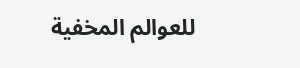للعوالم المخفية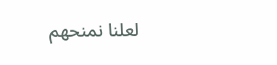لعلنا نمنحهم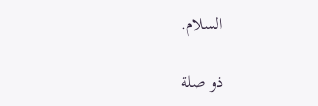السلام.

ذو صلة